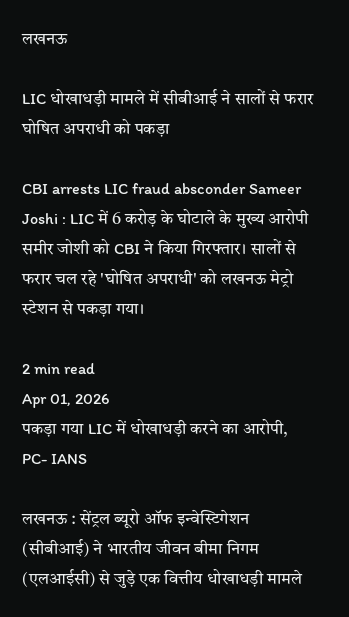लखनऊ

LIC धोखाधड़ी मामले में सीबीआई ने सालों से फरार घोषित अपराधी को पकड़ा

CBI arrests LIC fraud absconder Sameer Joshi : LIC में 6 करोड़ के घोटाले के मुख्य आरोपी समीर जोशी को CBI ने किया गिरफ्तार। सालों से फरार चल रहे 'घोषित अपराधी' को लखनऊ मेट्रो स्टेशन से पकड़ा गया।

2 min read
Apr 01, 2026
पकड़ा गया LIC में धोखाधड़ी करने का आरोपी, PC- IANS

लखनऊ : सेंट्रल ब्यूरो ऑफ इन्वेस्टिगेशन (सीबीआई) ने भारतीय जीवन बीमा निगम (एलआईसी) से जुड़े एक वित्तीय धोखाधड़ी मामले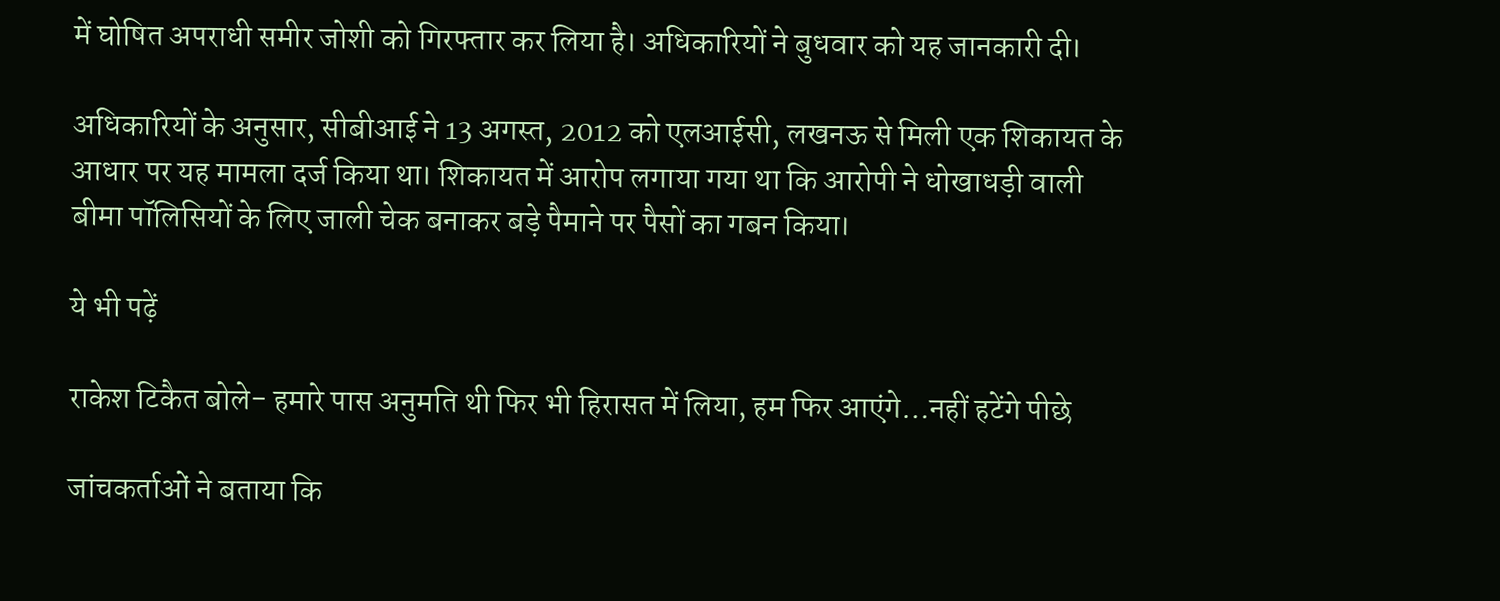में घोषित अपराधी समीर जोशी को गिरफ्तार कर लिया है। अधिकारियों ने बुधवार को यह जानकारी दी।

अधिकारियों के अनुसार, सीबीआई ने 13 अगस्त, 2012 को एलआईसी, लखनऊ से मिली एक शिकायत के आधार पर यह मामला दर्ज किया था। शिकायत में आरोप लगाया गया था कि आरोपी ने धोखाधड़ी वाली बीमा पॉलिसियों के लिए जाली चेक बनाकर बड़े पैमाने पर पैसों का गबन किया।

ये भी पढ़ें

राकेश टिकैत बोले- हमारे पास अनुमति थी फिर भी हिरासत में लिया, हम फिर आएंगे…नहीं हटेंगे पीछे

जांचकर्ताओं ने बताया कि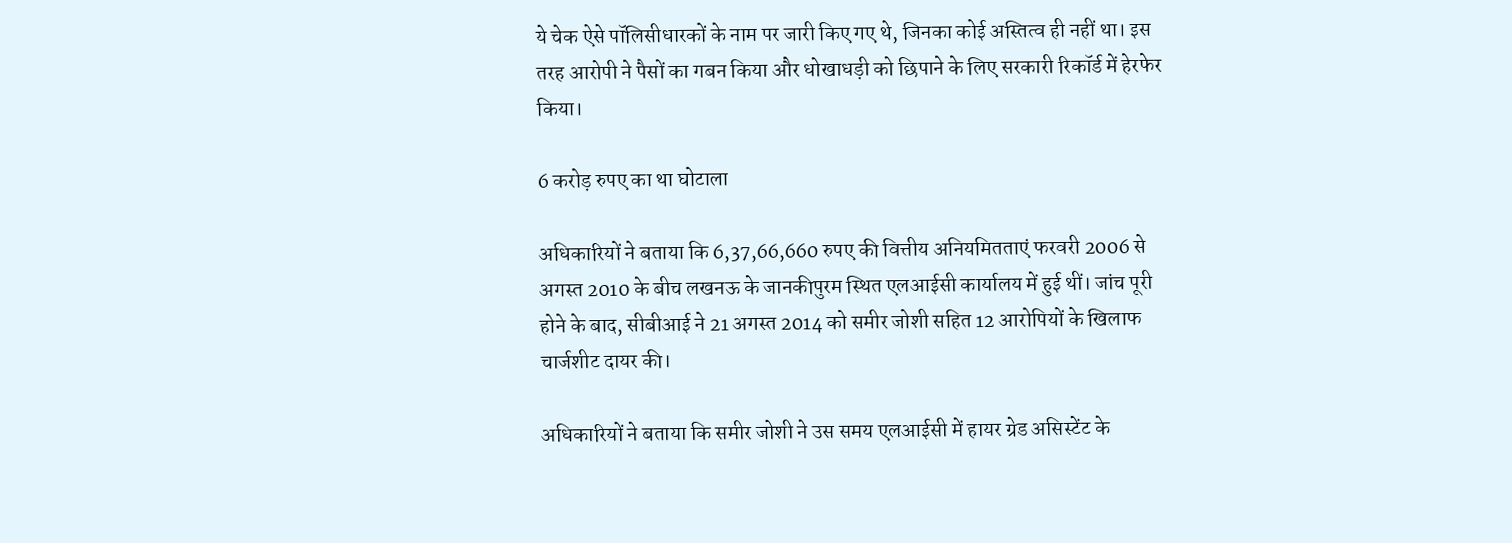ये चेक ऐसे पॉलिसीधारकों के नाम पर जारी किए गए थे, जिनका कोई अस्तित्व ही नहीं था। इस तरह आरोपी ने पैसों का गबन किया और धोखाधड़ी को छिपाने के लिए सरकारी रिकॉर्ड में हेरफेर किया।

6 करोड़ रुपए का था घोटाला

अधिकारियों ने बताया कि 6,37,66,660 रुपए की वित्तीय अनियमितताएं फरवरी 2006 से अगस्त 2010 के बीच लखनऊ के जानकीपुरम स्थित एलआईसी कार्यालय में हुई थीं। जांच पूरी होने के बाद, सीबीआई ने 21 अगस्त 2014 को समीर जोशी सहित 12 आरोपियों के खिलाफ चार्जशीट दायर की।

अधिकारियों ने बताया कि समीर जोशी ने उस समय एलआईसी में हायर ग्रेड असिस्टेंट के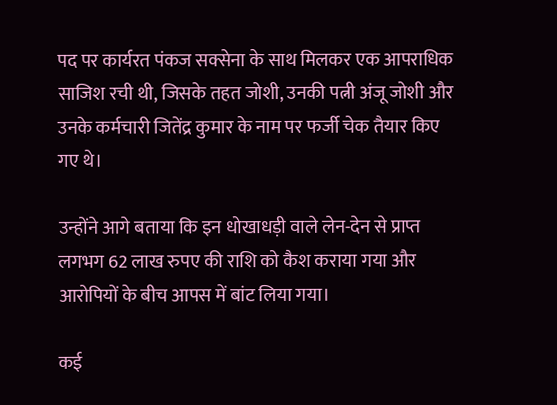पद पर कार्यरत पंकज सक्सेना के साथ मिलकर एक आपराधिक साजिश रची थी, जिसके तहत जोशी, उनकी पत्नी अंजू जोशी और उनके कर्मचारी जितेंद्र कुमार के नाम पर फर्जी चेक तैयार किए गए थे।

उन्होंने आगे बताया कि इन धोखाधड़ी वाले लेन-देन से प्राप्त लगभग 62 लाख रुपए की राशि को कैश कराया गया और आरोपियों के बीच आपस में बांट लिया गया।

कई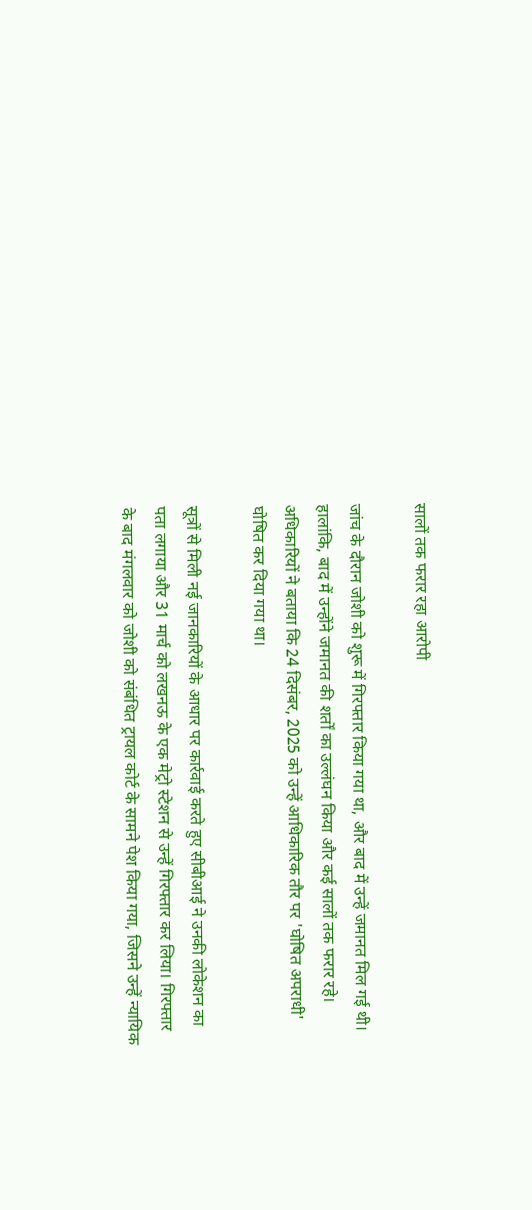सालों तक फरार रहा आरोपी

जांच के दौरान जोशी को शुरू में गिरफ्तार किया गया था, और बाद में उन्हें जमानत मिल गई थी। हालांकि, बाद में उन्होंने जमानत की शर्तों का उल्लंघन किया और कई सालों तक फरार रहे। अधिकारियों ने बताया कि 24 दिसंबर, 2025 को उन्हें आधिकारिक तौर पर 'घोषित अपराधी' घोषित कर दिया गया था।

सूत्रों से मिली नई जानकारियों के आधार पर कार्रवाई करते हुए सीबीआई ने उनकी लोकेशन का पता लगाया और 31 मार्च को लखनऊ के एक मेट्रो स्टेशन से उन्हें गिरफ्तार कर लिया। गिरफ्तार के बाद मंगलवार को जोशी को संबंधित ट्रायल कोर्ट के सामने पेश किया गया, जिसने उन्हें न्यायिक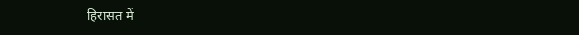हिरासत में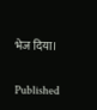भेज दिया।

Published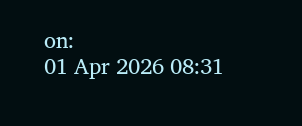on:
01 Apr 2026 08:31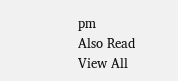pm
Also Read
View All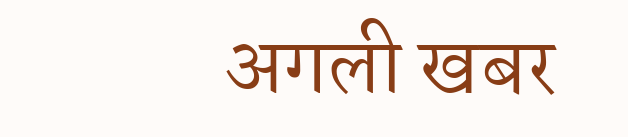अगली खबर